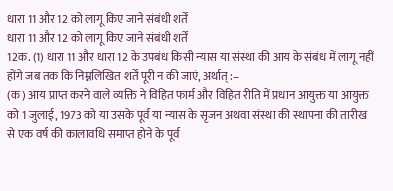धारा 11 और 12 को लागू किए जाने संबंधी शर्तें
धारा 11 और 12 को लागू किए जाने संबंधी शर्तें
12क. (1) धारा 11 और धारा 12 के उपबंध किसी न्यास या संस्था की आय के संबंध में लागू नहीं होंगे जब तक कि निम्नलिखित शर्तें पूरी न की जाएं, अर्थात् :–
(क) आय प्राप्त करने वाले व्यक्ति ने विहित फार्म और विहित रीति में प्रधान आयुक्त या आयुक्त को 1 जुलाई, 1973 को या उसके पूर्व या न्यास के सृजन अथवा संस्था की स्थापना की तारीख से एक वर्ष की कालावधि समाप्त होने के पूर्व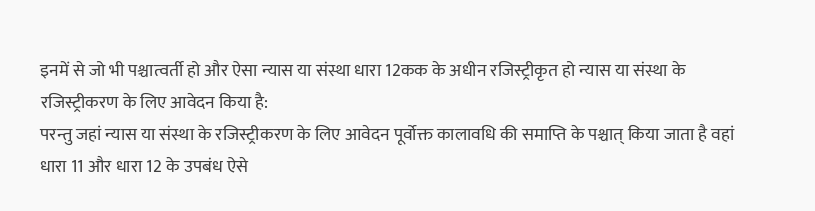इनमें से जो भी पश्चात्वर्ती हो और ऐसा न्यास या संस्था धारा 12कक के अधीन रजिस्ट्रीकृत हो न्यास या संस्था के रजिस्ट्रीकरण के लिए आवेदन किया है:
परन्तु जहां न्यास या संस्था के रजिस्ट्रीकरण के लिए आवेदन पूर्वोक्त कालावधि की समाप्ति के पश्चात् किया जाता है वहां धारा 11 और धारा 12 के उपबंध ऐसे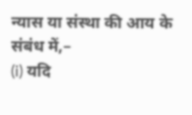न्यास या संस्था की आय के संबंध में,–
(i) यदि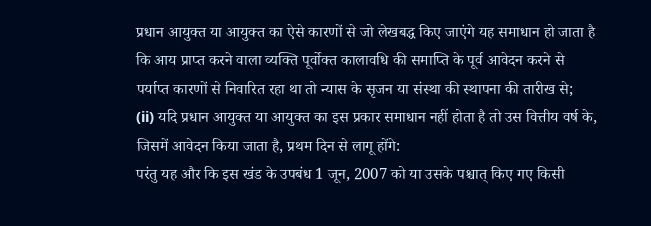प्रधान आयुक्त या आयुक्त का ऐसे कारणों से जो लेखबद्ध किए जाएंगे यह समाधान हो जाता है कि आय प्राप्त करने वाला व्यक्ति पूर्वोक्त कालावधि की समाप्ति के पूर्व आवेदन करने से पर्याप्त कारणों से निवारित रहा था तो न्यास के सृजन या संस्था की स्थापना की तारीख से;
(ii) यदि प्रधान आयुक्त या आयुक्त का इस प्रकार समाधान नहीं होता है तो उस वित्तीय वर्ष के, जिसमें आवेदन किया जाता है, प्रथम दिन से लागू होंगे:
परंतु यह और कि इस खंड के उपबंध 1 जून, 2007 को या उसके पश्चात् किए गए किसी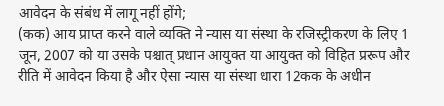आवेदन के संबंध में लागू नहीं होंगे;
(कक) आय प्राप्त करने वाले व्यक्ति ने न्यास या संस्था के रजिस्ट्रीकरण के लिए 1 जून, 2007 को या उसके पश्चात् प्रधान आयुक्त या आयुक्त को विहित प्ररूप और रीति में आवेदन किया है और ऐसा न्यास या संस्था धारा 12कक के अधीन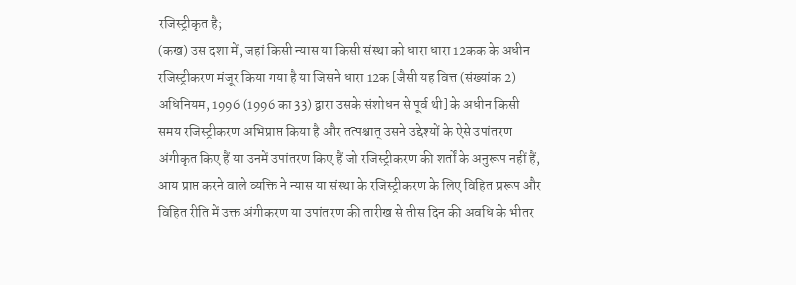रजिस्ट्रीकृत है;
(कख) उस दशा में, जहां किसी न्यास या किसी संस्था को धारा धारा 12कक के अधीन रजिस्ट्रीकरण मंजूर किया गया है या जिसने धारा 12क [जैसी यह वित्त (संख्यांक 2) अधिनियम, 1996 (1996 का 33) द्वारा उसके संशोधन से पूर्व थी] के अधीन किसी समय रजिस्ट्रीकरण अभिप्राप्त किया है और तत्पश्चात् उसने उद्देश्यों के ऐसे उपांतरण अंगीकृत किए हैं या उनमें उपांतरण किए हैं जो रजिस्ट्रीकरण की शर्तों के अनुरूप नहीं हैं, आय प्राप्त करने वाले व्यक्ति ने न्यास या संस्था के रजिस्ट्रीकरण के लिए विहित प्ररूप और विहित रीति में उक्त अंगीकरण या उपांतरण की तारीख से तीस दिन की अवधि के भीतर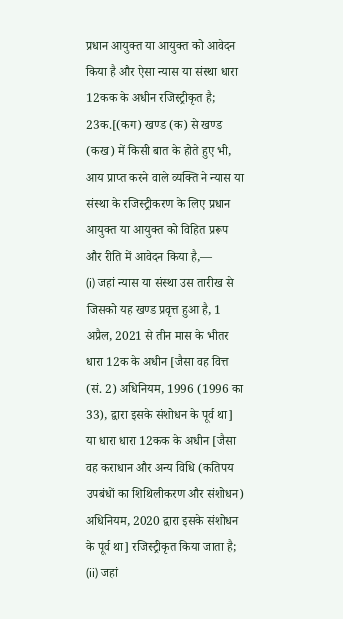प्रधान आयुक्त या आयुक्त को आवेदन किया है और ऐसा न्यास या संस्था धारा 12कक के अधीन रजिस्ट्रीकृत है;
23क.[(कग) खण्ड (क) से खण्ड (कख) में किसी बात के होते हुए भी, आय प्राप्त करने वाले व्यक्ति ने न्यास या संस्था के रजिस्ट्रीकरण के लिए प्रधान आयुक्त या आयुक्त को विहित प्ररूप और रीति में आवेदन किया है,—
(i) जहां न्यास या संस्था उस तारीख से जिसको यह खण्ड प्रवृत्त हुआ है, 1 अप्रैल, 2021 से तीन मास के भीतर धारा 12क के अधीन [जैसा वह वित्त (सं. 2) अधिनियम, 1996 (1996 का 33), द्वारा इसके संशोधन के पूर्व था] या धारा धारा 12कक के अधीन [जैसा वह कराधान और अन्य विधि (कतिपय उपबंधों का शिथिलीकरण और संशोधन) अधिनियम, 2020 द्वारा इसके संशोधन के पूर्व था] रजिस्ट्रीकृत किया जाता है;
(ii) जहां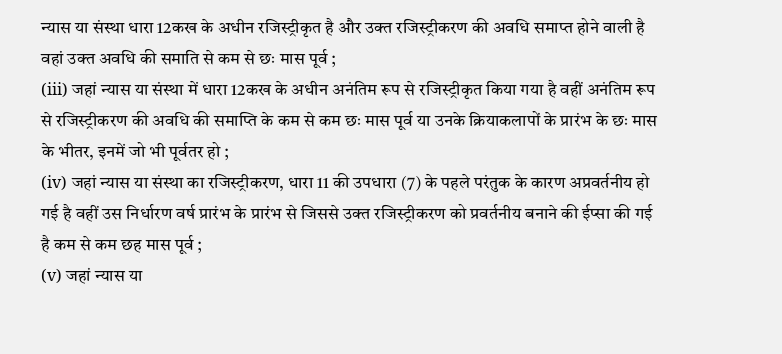न्यास या संस्था धारा 12कख के अधीन रजिस्ट्रीकृत है और उक्त रजिस्ट्रीकरण की अवधि समाप्त होने वाली है वहां उक्त अवधि की समाति से कम से छः मास पूर्व ;
(iii) जहां न्यास या संस्था में धारा 12कख के अधीन अनंतिम रूप से रजिस्ट्रीकृत किया गया है वहीं अनंतिम रूप से रजिस्ट्रीकरण की अवधि की समाप्ति के कम से कम छः मास पूर्व या उनके क्रियाकलापों के प्रारंभ के छः मास के भीतर, इनमें जो भी पूर्वतर हो ;
(iv) जहां न्यास या संस्था का रजिस्ट्रीकरण, धारा 11 की उपधारा (7) के पहले परंतुक के कारण अप्रवर्तनीय हो गई है वहीं उस निर्धारण वर्ष प्रारंभ के प्रारंभ से जिससे उक्त रजिस्ट्रीकरण को प्रवर्तनीय बनाने की ईप्सा की गई है कम से कम छह मास पूर्व ;
(v) जहां न्यास या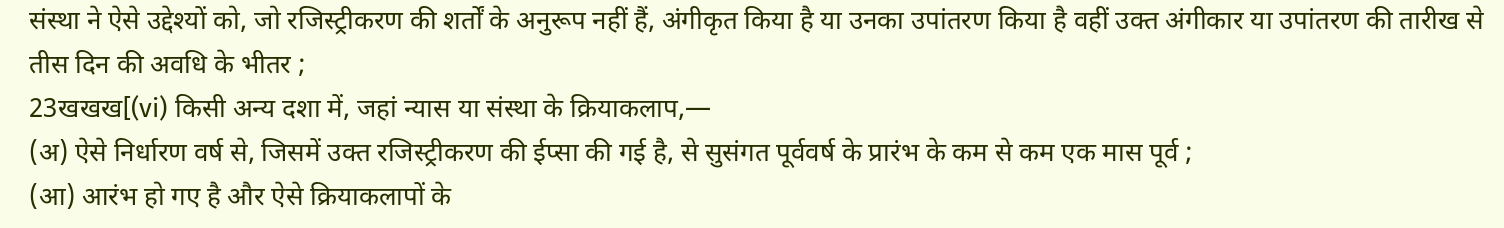संस्था ने ऐसे उद्देश्यों को, जो रजिस्ट्रीकरण की शर्तों के अनुरूप नहीं हैं, अंगीकृत किया है या उनका उपांतरण किया है वहीं उक्त अंगीकार या उपांतरण की तारीख से तीस दिन की अवधि के भीतर ;
23खखख[(vi) किसी अन्य दशा में, जहां न्यास या संस्था के क्रियाकलाप,—
(अ) ऐसे निर्धारण वर्ष से, जिसमें उक्त रजिस्ट्रीकरण की ईप्सा की गई है, से सुसंगत पूर्ववर्ष के प्रारंभ के कम से कम एक मास पूर्व ;
(आ) आरंभ हो गए है और ऐसे क्रियाकलापों के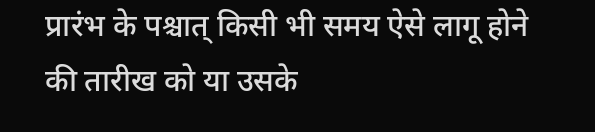प्रारंभ के पश्चात् किसी भी समय ऐसे लागू होने की तारीख को या उसके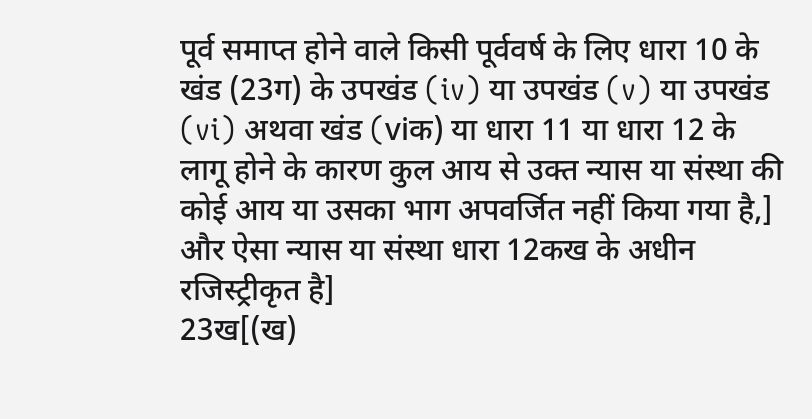पूर्व समाप्त होने वाले किसी पूर्ववर्ष के लिए धारा 10 के खंड (23ग) के उपखंड (iv) या उपखंड (v) या उपखंड (vi) अथवा खंड (viक) या धारा 11 या धारा 12 के लागू होने के कारण कुल आय से उक्त न्यास या संस्था की कोई आय या उसका भाग अपवर्जित नहीं किया गया है,]
और ऐसा न्यास या संस्था धारा 12कख के अधीन रजिस्ट्रीकृत है]
23ख[(ख)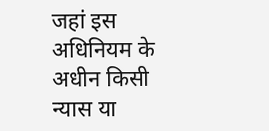जहां इस अधिनियम के अधीन किसी न्यास या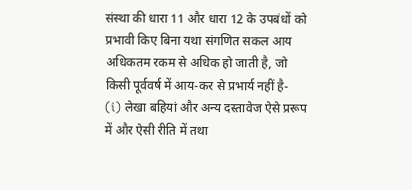संस्था की धारा 11 और धारा 12 के उपबंधों को प्रभावी किए बिना यथा संगणित सकल आय अधिकतम रकम से अधिक हो जाती है, जो किसी पूर्ववर्ष में आय-कर से प्रभार्य नहीं है-
(i) लेखा बहियां और अन्य दस्तावेज ऐसे प्ररूप में और ऐसी रीति में तथा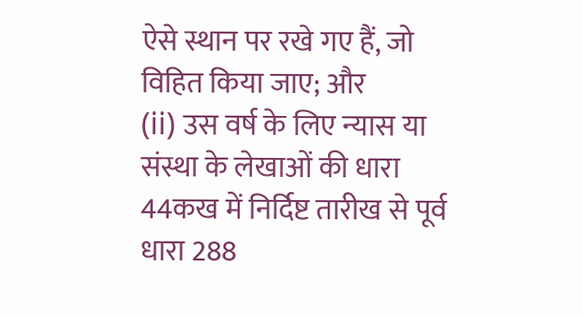ऐसे स्थान पर रखे गए हैं, जो विहित किया जाए; और
(ii) उस वर्ष के लिए न्यास या संस्था के लेखाओं की धारा 44कख में निर्दिष्ट तारीख से पूर्व धारा 288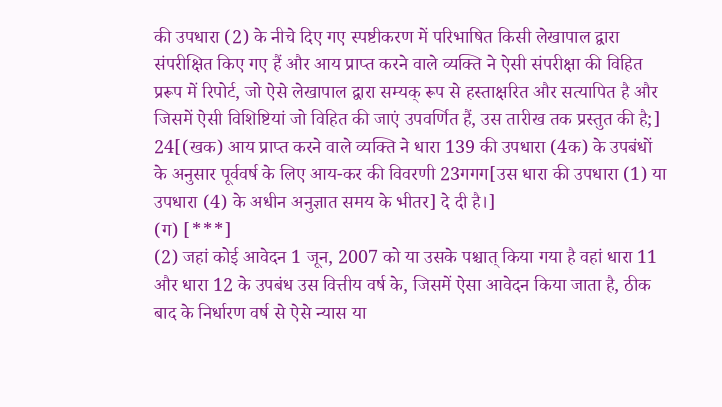की उपधारा (2) के नीचे दिए गए स्पष्टीकरण में परिभाषित किसी लेखापाल द्वारा संपरीक्षित किए गए हैं और आय प्राप्त करने वाले व्यक्ति ने ऐसी संपरीक्षा की विहित प्ररूप में रिपोर्ट, जो ऐसे लेखापाल द्वारा सम्यक् रूप से हस्ताक्षरित और सत्यापित है और जिसमें ऐसी विशिष्टियां जो विहित की जाएं उपवर्णित हैं, उस तारीख तक प्रस्तुत की है;]
24[(खक) आय प्राप्त करने वाले व्यक्ति ने धारा 139 की उपधारा (4क) के उपबंधों के अनुसार पूर्ववर्ष के लिए आय-कर की विवरणी 23गगग[उस धारा की उपधारा (1) या उपधारा (4) के अधीन अनुज्ञात समय के भीतर] दे दी है।]
(ग) [***]
(2) जहां कोई आवेदन 1 जून, 2007 को या उसके पश्चात् किया गया है वहां धारा 11 और धारा 12 के उपबंध उस वित्तीय वर्ष के, जिसमें ऐसा आवेदन किया जाता है, ठीक बाद के निर्धारण वर्ष से ऐसे न्यास या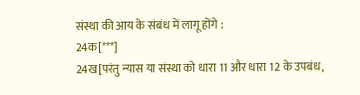संस्था की आय के संबंध में लागू होंगे :
24क[***]
24ख[परंतु न्यास या संस्था को धारा 11 और धारा 12 के उपबंध,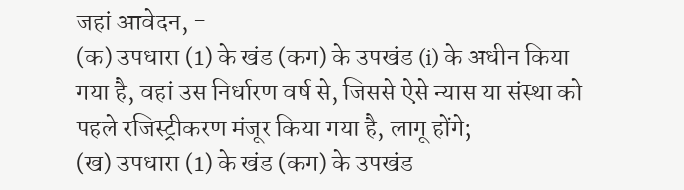जहां आवेदन, -
(क) उपधारा (1) के खंड (कग) के उपखंड (i) के अधीन किया गया है, वहां उस निर्धारण वर्ष से, जिससे ऐसे न्यास या संस्था को पहले रजिस्ट्रीकरण मंजूर किया गया है, लागू होंगे;
(ख) उपधारा (1) के खंड (कग) के उपखंड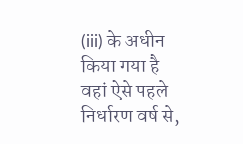(iii) के अधीन किया गया है वहां ऐसे पहले निर्धारण वर्ष से,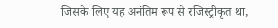जिसके लिए यह अनंतिम रूप से रजिस्ट्रीकृत था,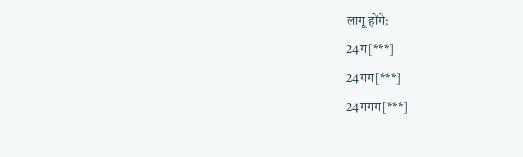लागू होंगे:
24ग[***]
24गग[***]
24गगग[***]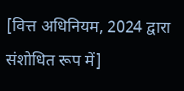[वित्त अधिनियम, 2024 द्वारा संशोधित रूप में]